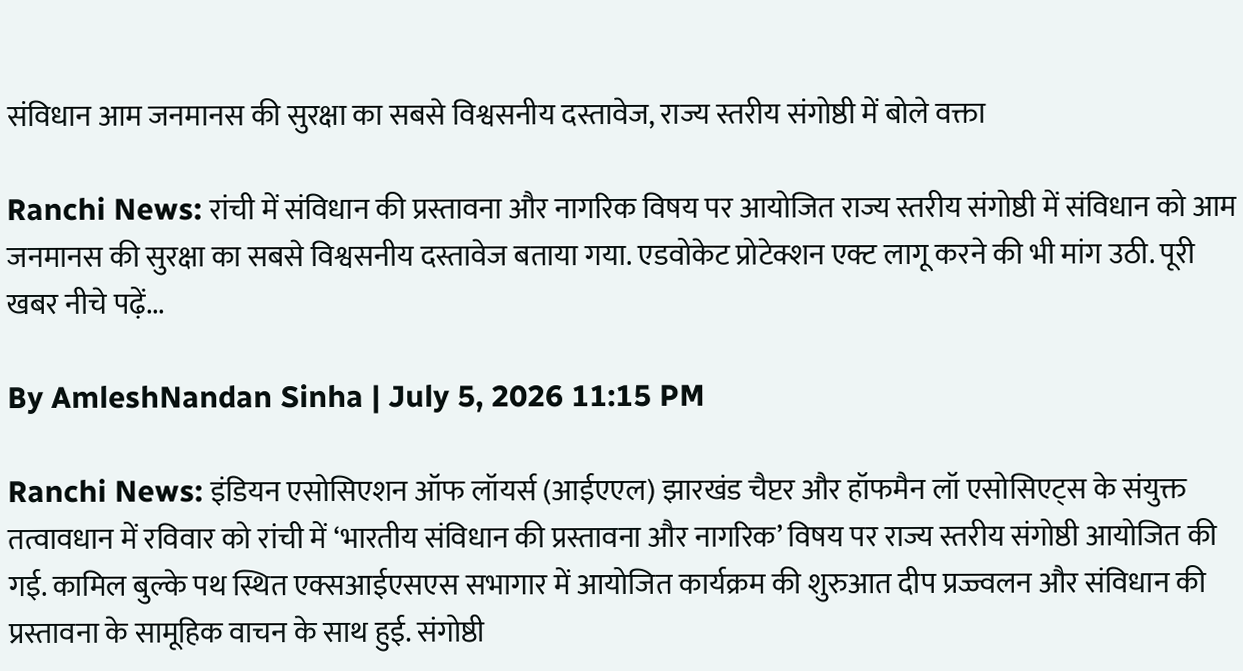संविधान आम जनमानस की सुरक्षा का सबसे विश्वसनीय दस्तावेज, राज्य स्तरीय संगोष्ठी में बोले वक्ता

Ranchi News: रांची में संविधान की प्रस्तावना और नागरिक विषय पर आयोजित राज्य स्तरीय संगोष्ठी में संविधान को आम जनमानस की सुरक्षा का सबसे विश्वसनीय दस्तावेज बताया गया. एडवोकेट प्रोटेक्शन एक्ट लागू करने की भी मांग उठी. पूरी खबर नीचे पढ़ें...

By AmleshNandan Sinha | July 5, 2026 11:15 PM

Ranchi News: इंडियन एसोसिएशन ऑफ लॉयर्स (आईएएल) झारखंड चैप्टर और हॉफमैन लॉ एसोसिएट्स के संयुक्त तत्वावधान में रविवार को रांची में ‘भारतीय संविधान की प्रस्तावना और नागरिक’ विषय पर राज्य स्तरीय संगोष्ठी आयोजित की गई. कामिल बुल्के पथ स्थित एक्सआईएसएस सभागार में आयोजित कार्यक्रम की शुरुआत दीप प्रज्ज्वलन और संविधान की प्रस्तावना के सामूहिक वाचन के साथ हुई. संगोष्ठी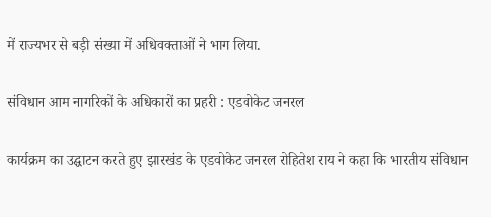में राज्यभर से बड़ी संख्या में अधिवक्ताओं ने भाग लिया.

संविधान आम नागरिकों के अधिकारों का प्रहरी : एडवोकेट जनरल

कार्यक्रम का उद्घाटन करते हुए झारखंड के एडवोकेट जनरल रोहितेश राय ने कहा कि भारतीय संविधान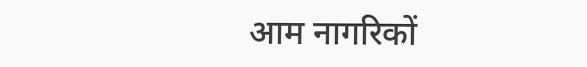आम नागरिकों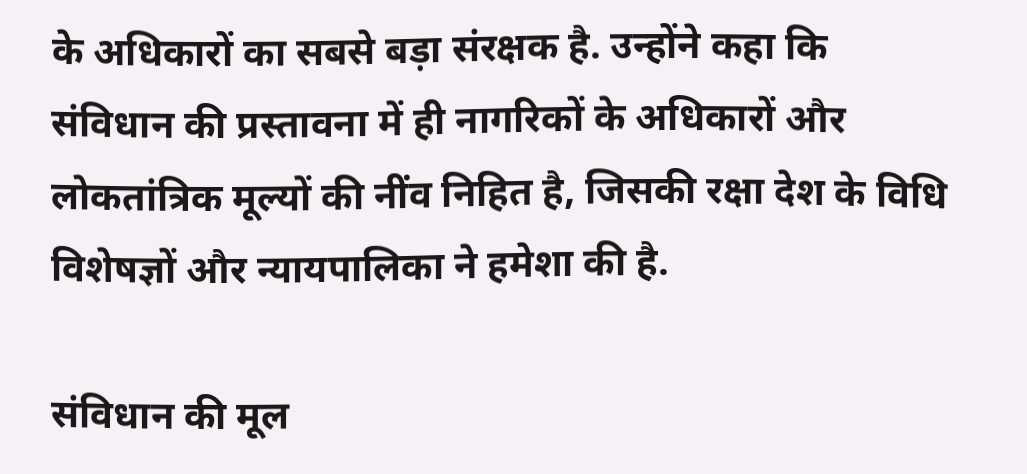के अधिकारों का सबसे बड़ा संरक्षक है. उन्होंने कहा कि संविधान की प्रस्तावना में ही नागरिकों के अधिकारों और लोकतांत्रिक मूल्यों की नींव निहित है, जिसकी रक्षा देश के विधि विशेषज्ञों और न्यायपालिका ने हमेशा की है.

संविधान की मूल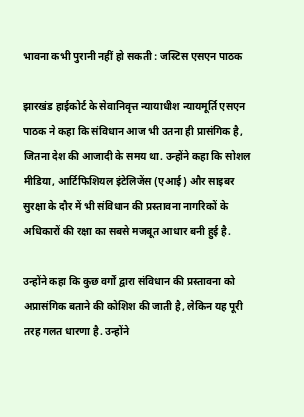भावना कभी पुरानी नहीं हो सकती : जस्टिस एसएन पाठक

झारखंड हाईकोर्ट के सेवानिवृत्त न्यायाधीश न्यायमूर्ति एसएन पाठक ने कहा कि संविधान आज भी उतना ही प्रासंगिक है, जितना देश की आजादी के समय था. उन्होंने कहा कि सोशल मीडिया, आर्टिफिशियल इंटेलिजेंस (एआई) और साइबर सुरक्षा के दौर में भी संविधान की प्रस्तावना नागरिकों के अधिकारों की रक्षा का सबसे मजबूत आधार बनी हुई है.

उन्होंने कहा कि कुछ वर्गों द्वारा संविधान की प्रस्तावना को अप्रासंगिक बताने की कोशिश की जाती है, लेकिन यह पूरी तरह गलत धारणा है. उन्होंने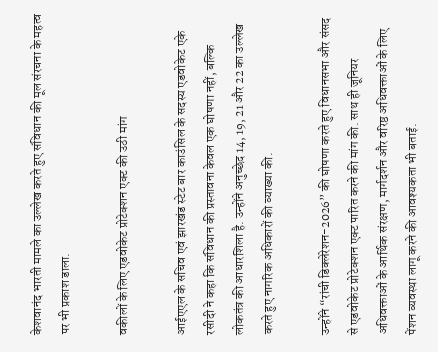केशवानंद भारती मामले का उल्लेख करते हुए संविधान की मूल संरचना के महत्व पर भी प्रकाश डाला.

वकीलों के लिए एडवोकेट प्रोटेक्शन एक्ट की उठी मांग

आईएएल के सचिव एवं झारखंड स्टेट बार काउंसिल के सदस्य एडवोकेट एके रसीदी ने कहा कि संविधान की प्रस्तावना केवल एक घोषणा नहीं, बल्कि लोकतंत्र की आधारशिला है. उन्होंने अनुच्छेद 14, 19, 21 और 22 का उल्लेख करते हुए नागरिक अधिकारों की व्याख्या की.

उन्होंने “रांची डिक्लेरेशन-2026” की घोषणा करते हुए विधानसभा और संसद से एडवोकेट प्रोटेक्शन एक्ट पारित करने की मांग की. साथ ही जूनियर अधिवक्ताओं के आर्थिक संरक्षण, मार्गदर्शन और वरिष्ठ अधिवक्ताओं के लिए पेंशन व्यवस्था लागू करने की आवश्यकता भी बताई.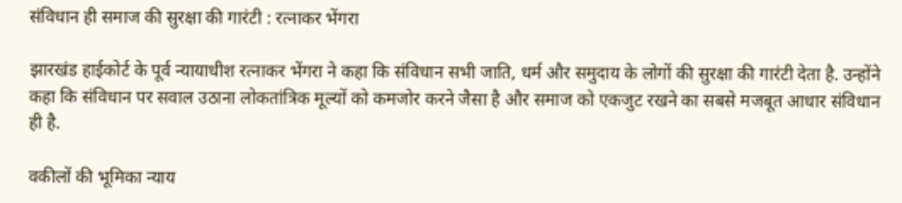संविधान ही समाज की सुरक्षा की गारंटी : रत्नाकर भेंगरा

झारखंड हाईकोर्ट के पूर्व न्यायाधीश रत्नाकर भेंगरा ने कहा कि संविधान सभी जाति, धर्म और समुदाय के लोगों की सुरक्षा की गारंटी देता है. उन्होंने कहा कि संविधान पर सवाल उठाना लोकतांत्रिक मूल्यों को कमजोर करने जैसा है और समाज को एकजुट रखने का सबसे मजबूत आधार संविधान ही है.

वकीलों की भूमिका न्याय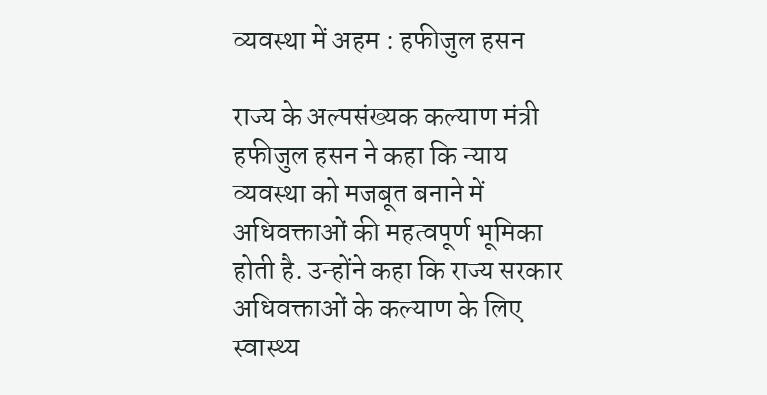व्यवस्था में अहम : हफीजुल हसन

राज्य के अल्पसंख्यक कल्याण मंत्री हफीजुल हसन ने कहा कि न्याय व्यवस्था को मजबूत बनाने में अधिवक्ताओं की महत्वपूर्ण भूमिका होती है. उन्होंने कहा कि राज्य सरकार अधिवक्ताओं के कल्याण के लिए स्वास्थ्य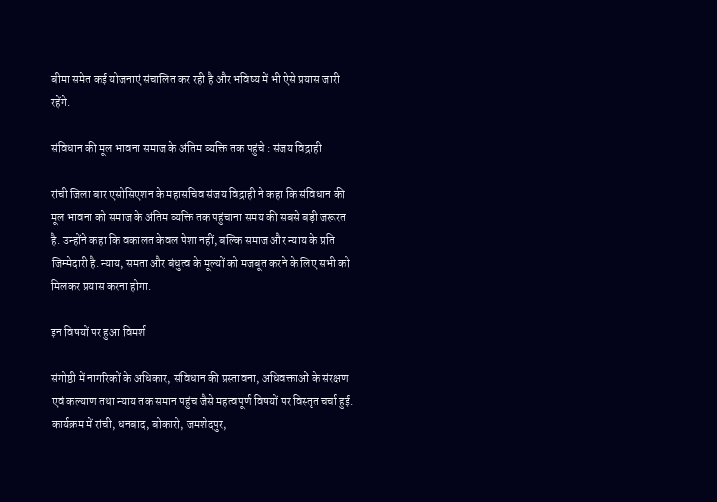बीमा समेत कई योजनाएं संचालित कर रही है और भविष्य में भी ऐसे प्रयास जारी रहेंगे.

संविधान की मूल भावना समाज के अंतिम व्यक्ति तक पहुंचे : संजय विद्राही

रांची जिला बार एसोसिएशन के महासचिव संजय विद्राही ने कहा कि संविधान की मूल भावना को समाज के अंतिम व्यक्ति तक पहुंचाना समय की सबसे बड़ी जरूरत है. उन्होंने कहा कि वकालत केवल पेशा नहीं, बल्कि समाज और न्याय के प्रति जिम्मेदारी है. न्याय, समता और बंधुत्व के मूल्यों को मजबूत करने के लिए सभी को मिलकर प्रयास करना होगा.

इन विषयों पर हुआ विमर्श

संगोष्ठी में नागरिकों के अधिकार, संविधान की प्रस्तावना, अधिवक्ताओं के संरक्षण एवं कल्याण तथा न्याय तक समान पहुंच जैसे महत्वपूर्ण विषयों पर विस्तृत चर्चा हुई. कार्यक्रम में रांची, धनबाद, बोकारो, जमशेदपुर,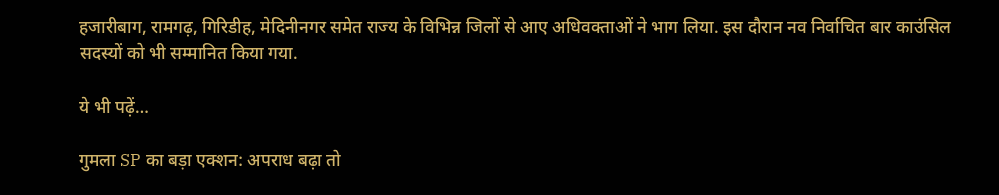हजारीबाग, रामगढ़, गिरिडीह, मेदिनीनगर समेत राज्य के विभिन्न जिलों से आए अधिवक्ताओं ने भाग लिया. इस दौरान नव निर्वाचित बार काउंसिल सदस्यों को भी सम्मानित किया गया.

ये भी पढ़ें…

गुमला SP का बड़ा एक्शन: अपराध बढ़ा तो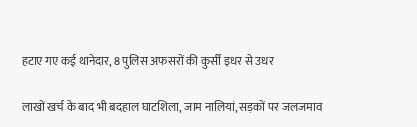हटाए गए कई थानेदार, 8 पुलिस अफसरों की कुर्सी इधर से उधर

लाखों खर्च के बाद भी बदहाल घाटशिला, जाम नालियां, सड़कों पर जलजमाव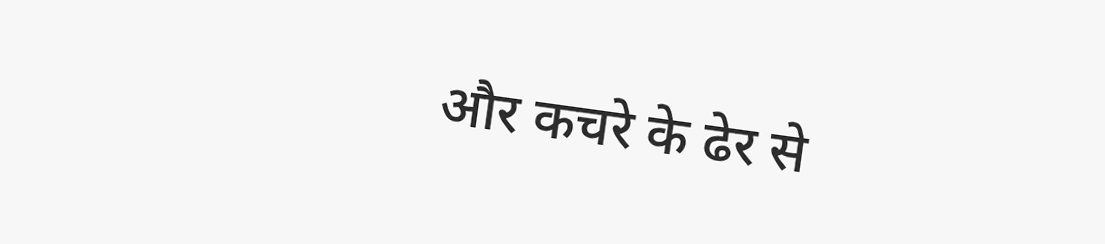और कचरे के ढेर से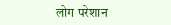लोग परेशान